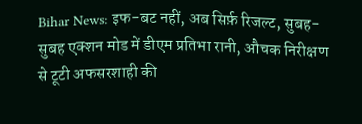Bihar News: इफ-बट नहीं, अब सिर्फ़ रिजल्ट, सुबह-सुबह एक्शन मोड में डीएम प्रतिभा रानी, औचक निरीक्षण से टूटी अफसरशाही की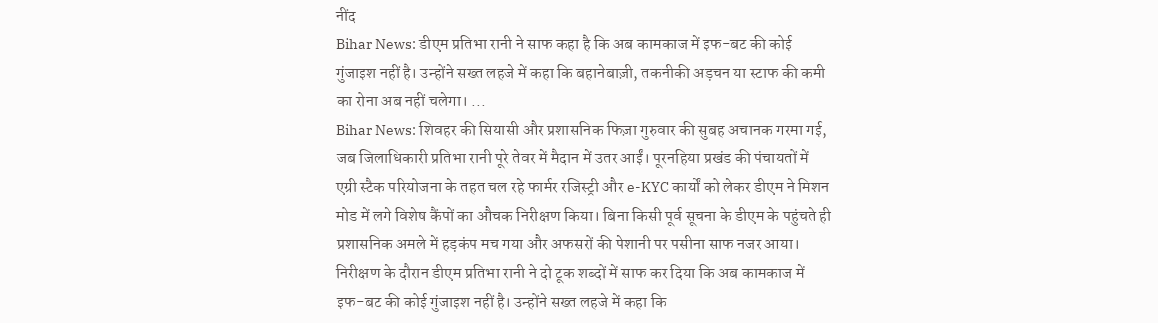नींद
Bihar News: डीएम प्रतिभा रानी ने साफ कहा है कि अब कामकाज में इफ-बट की कोई गुंजाइश नहीं है। उन्होंने सख्त लहजे में कहा कि बहानेबाज़ी, तकनीकी अड़चन या स्टाफ की कमी का रोना अब नहीं चलेगा। ...
Bihar News: शिवहर की सियासी और प्रशासनिक फिज़ा गुरुवार की सुबह अचानक गरमा गई, जब जिलाधिकारी प्रतिभा रानी पूरे तेवर में मैदान में उतर आईं। पूरनहिया प्रखंड की पंचायतों में एग्री स्टैक परियोजना के तहत चल रहे फार्मर रजिस्ट्री और e-KYC कार्यों को लेकर डीएम ने मिशन मोड में लगे विशेष कैंपों का औचक निरीक्षण किया। बिना किसी पूर्व सूचना के डीएम के पहुंचते ही प्रशासनिक अमले में हड़कंप मच गया और अफसरों की पेशानी पर पसीना साफ नजर आया।
निरीक्षण के दौरान डीएम प्रतिभा रानी ने दो टूक शब्दों में साफ कर दिया कि अब कामकाज में इफ-बट की कोई गुंजाइश नहीं है। उन्होंने सख्त लहजे में कहा कि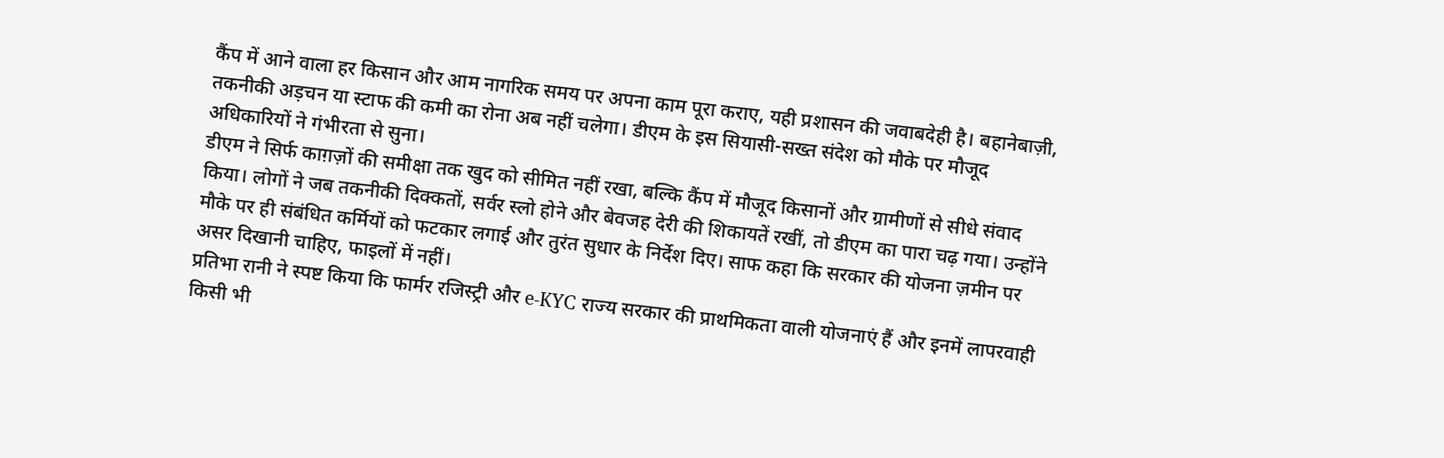कैंप में आने वाला हर किसान और आम नागरिक समय पर अपना काम पूरा कराए, यही प्रशासन की जवाबदेही है। बहानेबाज़ी, तकनीकी अड़चन या स्टाफ की कमी का रोना अब नहीं चलेगा। डीएम के इस सियासी-सख्त संदेश को मौके पर मौजूद अधिकारियों ने गंभीरता से सुना।
डीएम ने सिर्फ काग़ज़ों की समीक्षा तक खुद को सीमित नहीं रखा, बल्कि कैंप में मौजूद किसानों और ग्रामीणों से सीधे संवाद किया। लोगों ने जब तकनीकी दिक्कतों, सर्वर स्लो होने और बेवजह देरी की शिकायतें रखीं, तो डीएम का पारा चढ़ गया। उन्होंने मौके पर ही संबंधित कर्मियों को फटकार लगाई और तुरंत सुधार के निर्देश दिए। साफ कहा कि सरकार की योजना ज़मीन पर असर दिखानी चाहिए, फाइलों में नहीं।
प्रतिभा रानी ने स्पष्ट किया कि फार्मर रजिस्ट्री और e-KYC राज्य सरकार की प्राथमिकता वाली योजनाएं हैं और इनमें लापरवाही किसी भी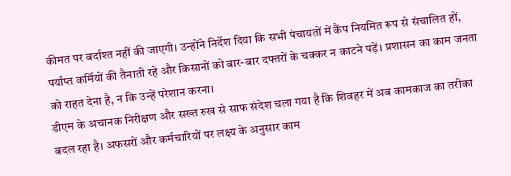कीमत पर बर्दाश्त नहीं की जाएगी। उन्होंने निर्देश दिया कि सभी पंचायतों में कैंप नियमित रूप से संचालित हों, पर्याप्त कर्मियों की तैनाती रहे और किसानों को बार-बार दफ्तरों के चक्कर न काटने पड़ें। प्रशासन का काम जनता को राहत देना है, न कि उन्हें परेशान करना।
डीएम के अचानक निरीक्षण और सख्त रुख से साफ संदेश चला गया है कि शिवहर में अब कामकाज का तरीका बदल रहा है। अफसरों और कर्मचारियों पर लक्ष्य के अनुसार काम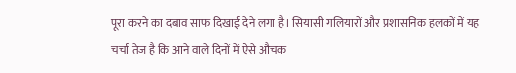पूरा करने का दबाव साफ दिखाई देने लगा है। सियासी गलियारों और प्रशासनिक हलकों में यह चर्चा तेज है कि आने वाले दिनों में ऐसे औचक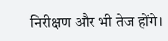निरीक्षण और भी तेज होंगे।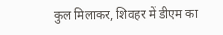कुल मिलाकर, शिवहर में डीएम का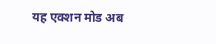यह एक्शन मोड अब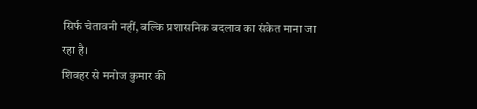सिर्फ चेतावनी नहीं, बल्कि प्रशासनिक बदलाव का संकेत माना जा रहा है।
शिवहर से मनोज कुमार की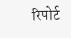रिपोर्ट